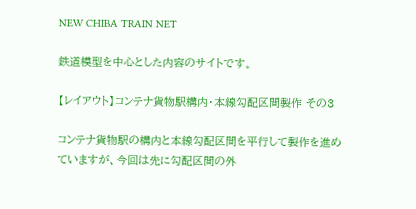NEW CHIBA TRAIN NET

鉄道模型を中心とした内容のサイトです。

【レイアウト】コンテナ貨物駅構内・本線勾配区間製作 その3

コンテナ貨物駅の構内と本線勾配区間を平行して製作を進めていますが、今回は先に勾配区間の外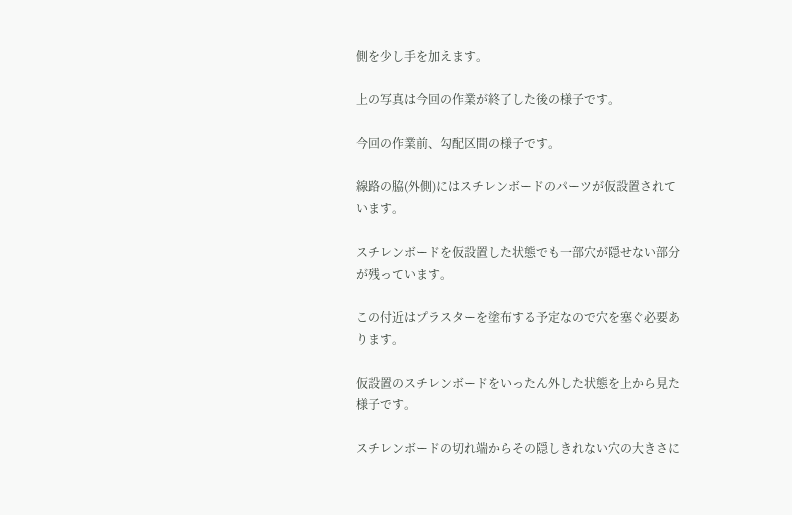側を少し手を加えます。

上の写真は今回の作業が終了した後の様子です。

今回の作業前、勾配区間の様子です。

線路の脇(外側)にはスチレンボードのパーツが仮設置されています。

スチレンボードを仮設置した状態でも一部穴が隠せない部分が残っています。

この付近はプラスターを塗布する予定なので穴を塞ぐ必要あります。

仮設置のスチレンボードをいったん外した状態を上から見た様子です。

スチレンボードの切れ端からその隠しきれない穴の大きさに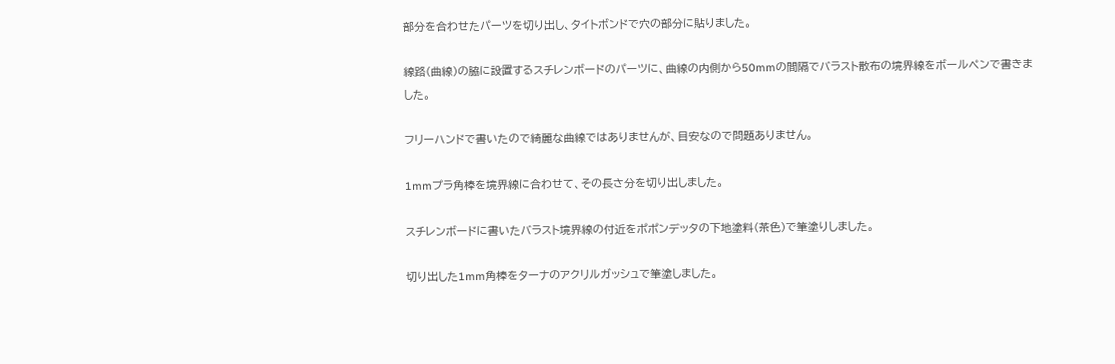部分を合わせたパーツを切り出し、タイトボンドで穴の部分に貼りました。

線路(曲線)の脇に設置するスチレンボードのパーツに、曲線の内側から50mmの間隔でバラスト散布の境界線をボールペンで書きました。

フリーハンドで書いたので綺麗な曲線ではありませんが、目安なので問題ありません。

1mmプラ角棒を境界線に合わせて、その長さ分を切り出しました。

スチレンボードに書いたバラスト境界線の付近をポポンデッタの下地塗料(茶色)で筆塗りしました。

切り出した1mm角棒をターナのアクリルガッシュで筆塗しました。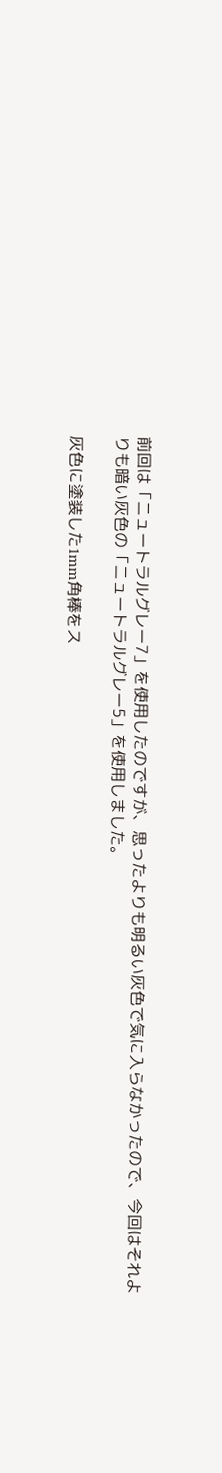前回は「ニュートラルグレー7」を使用したのですが、思ったよりも明るい灰色で気に入らなかったので、今回はそれよりも暗い灰色の「ニュートラルグレー5」を使用しました。

灰色に塗装した1mm角棒をス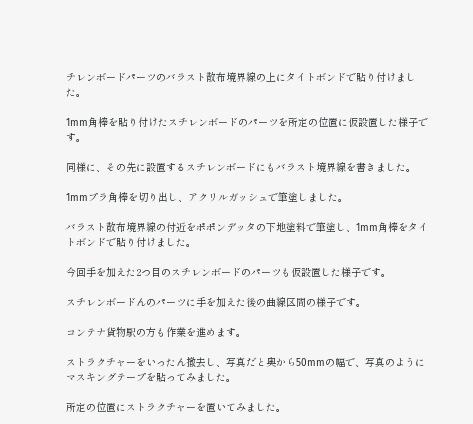チレンボードパーツのバラスト散布境界線の上にタイトボンドで貼り付けました。

1mm角棒を貼り付けたスチレンボードのパーツを所定の位置に仮設置した様子です。

同様に、その先に設置するスチレンボードにもバラスト境界線を書きました。

1mmプラ角棒を切り出し、アクリルガッシュで筆塗しました。

バラスト散布境界線の付近をポポンデッタの下地塗料で筆塗し、1mm角棒をタイトボンドで貼り付けました。

今回手を加えた2つ目のスチレンボードのパーツも仮設置した様子です。

スチレンボードんのパーツに手を加えた後の曲線区間の様子です。

コンテナ貨物駅の方も作業を進めます。

ストラクチャーをいったん撤去し、写真だと奥から50mmの幅で、写真のようにマスキングテープを貼ってみました。

所定の位置にストラクチャーを置いてみました。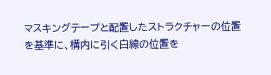マスキングテープと配置したストラクチャーの位置を基準に、構内に引く白線の位置を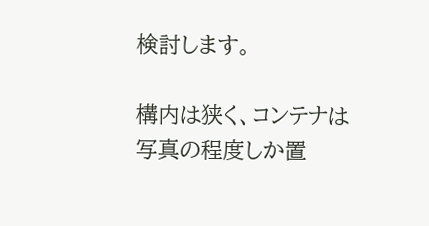検討します。

構内は狭く、コンテナは写真の程度しか置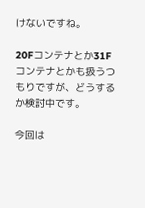けないですね。

20Fコンテナとか31Fコンテナとかも扱うつもりですが、どうするか検討中です。

今回は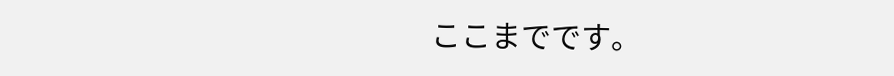ここまでです。